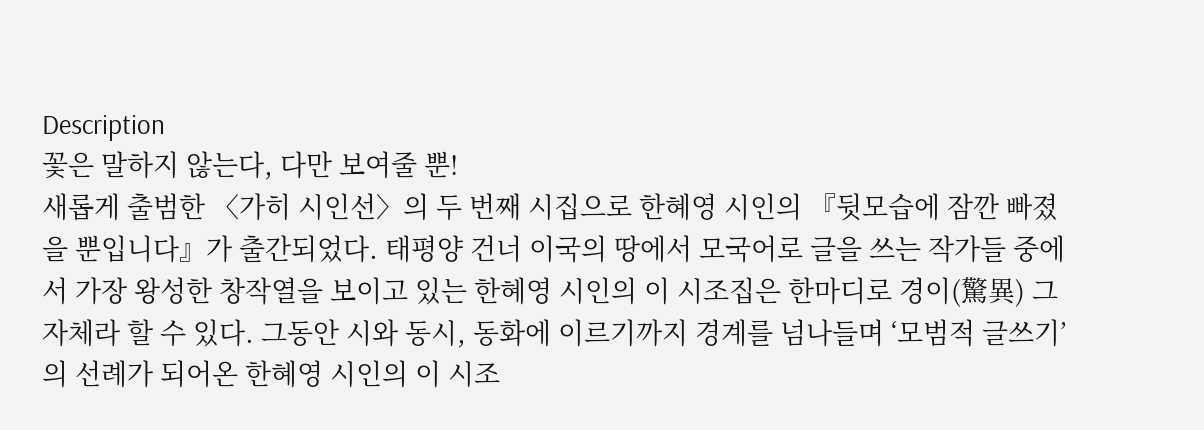Description
꽃은 말하지 않는다, 다만 보여줄 뿐!
새롭게 출범한 〈가히 시인선〉의 두 번째 시집으로 한혜영 시인의 『뒷모습에 잠깐 빠졌을 뿐입니다』가 출간되었다. 태평양 건너 이국의 땅에서 모국어로 글을 쓰는 작가들 중에서 가장 왕성한 창작열을 보이고 있는 한혜영 시인의 이 시조집은 한마디로 경이(驚異) 그 자체라 할 수 있다. 그동안 시와 동시, 동화에 이르기까지 경계를 넘나들며 ‘모범적 글쓰기’의 선례가 되어온 한혜영 시인의 이 시조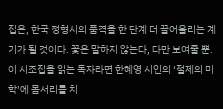집은, 한국 정형시의 품격을 한 단계 더 끌어올리는 계기가 될 것이다. 꽃은 말하지 않는다, 다만 보여줄 뿐. 이 시조집을 읽는 독자라면 한혜영 시인의 ‘절제의 미학’에 몸서리를 치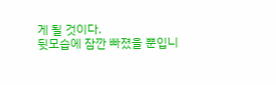게 될 것이다.
뒷모습에 잠깐 빠졌을 뿐입니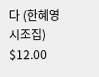다 (한혜영 시조집)
$12.00